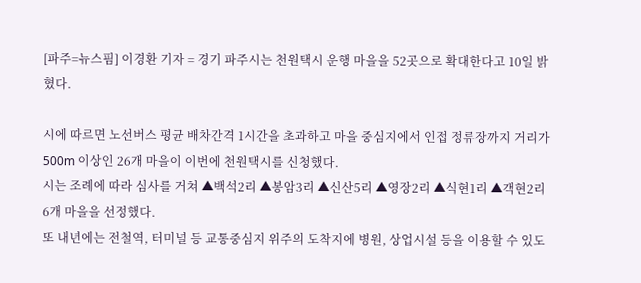[파주=뉴스핌] 이경환 기자 = 경기 파주시는 천원택시 운행 마을을 52곳으로 확대한다고 10일 밝혔다.

시에 따르면 노선버스 평균 배차간격 1시간을 초과하고 마을 중심지에서 인접 정류장까지 거리가 500m 이상인 26개 마을이 이번에 천원택시를 신청했다.
시는 조례에 따라 심사를 거쳐 ▲백석2리 ▲봉암3리 ▲신산5리 ▲영장2리 ▲식현1리 ▲객현2리 6개 마을을 선정했다.
또 내년에는 전철역, 터미널 등 교통중심지 위주의 도착지에 병원, 상업시설 등을 이용할 수 있도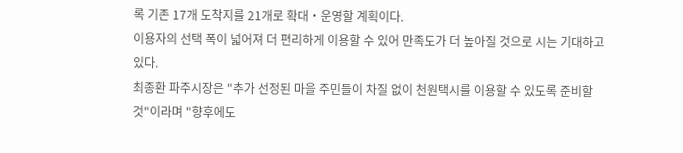록 기존 17개 도착지를 21개로 확대‧운영할 계획이다.
이용자의 선택 폭이 넓어져 더 편리하게 이용할 수 있어 만족도가 더 높아질 것으로 시는 기대하고 있다.
최종환 파주시장은 "추가 선정된 마을 주민들이 차질 없이 천원택시를 이용할 수 있도록 준비할 것"이라며 "향후에도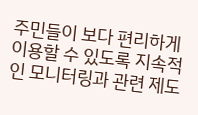주민들이 보다 편리하게 이용할 수 있도록 지속적인 모니터링과 관련 제도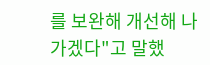를 보완해 개선해 나가겠다"고 말했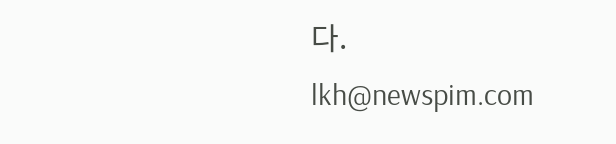다.
lkh@newspim.com